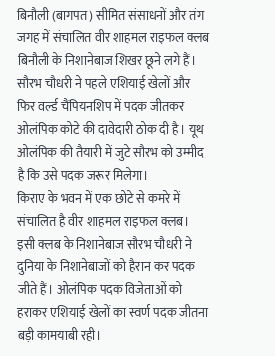बिनौली (बागपत) सीमित संसाधनों और तंग जगह में संचालित वीर शाहमल राइफल क्लब बिनौली के निशानेबाज शिखर छूने लगे हैं। सौरभ चौधरी ने पहले एशियाई खेलों और फिर वर्ल्ड चैंपियनशिप में पदक जीतकर ओलंपिक कोटे की दावेदारी ठोक दी है। यूथ ओलंपिक की तैयारी में जुटे सौरभ को उम्मीद है कि उसे पदक जरूर मिलेगा।
किराए के भवन में एक छोटे से कमरे में संचालित है वीर शाहमल राइफल क्लब। इसी क्लब के निशानेबाज सौरभ चौधरी ने दुनिया के निशानेबाजों को हैरान कर पदक जीते हैं। ओलंपिक पदक विजेताओं को हराकर एशियाई खेलों का स्वर्ण पदक जीतना बड़ी कामयाबी रही।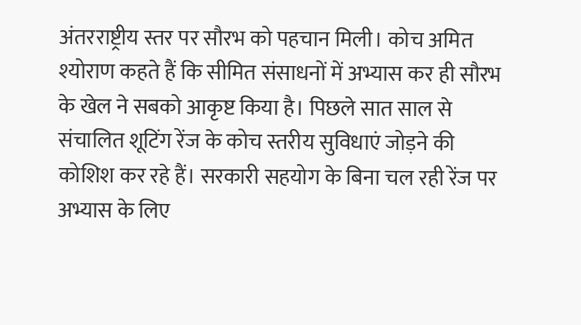अंतरराष्ट्रीय स्तर पर सौरभ को पहचान मिली। कोच अमित श्योराण कहते हैं कि सीमित संसाधनों में अभ्यास कर ही सौरभ के खेल ने सबको आकृष्ट किया है। पिछले सात साल से संचालित शूटिंग रेंज के कोच स्तरीय सुविधाएं जोड़ने की कोशिश कर रहे हैं। सरकारी सहयोग के बिना चल रही रेंज पर अभ्यास के लिए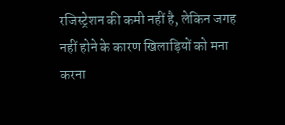रजिस्ट्रेशन की कमी नहीं है, लेकिन जगह नहीं होने के कारण खिलाड़ियों को मना करना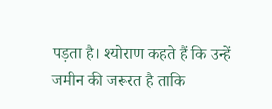पड़ता है। श्योराण कहते हैं कि उन्हें जमीन की जरूरत है ताकि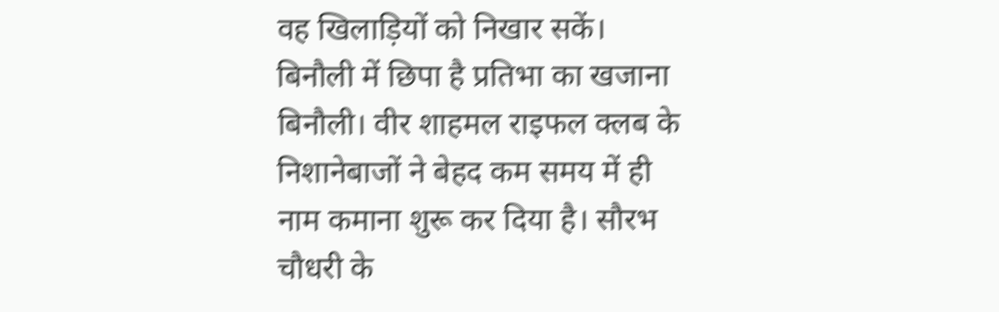वह खिलाड़ियों को निखार सकें।
बिनौली में छिपा है प्रतिभा का खजाना
बिनौली। वीर शाहमल राइफल क्लब के निशानेबाजों ने बेहद कम समय में ही नाम कमाना शुरू कर दिया है। सौरभ चौधरी के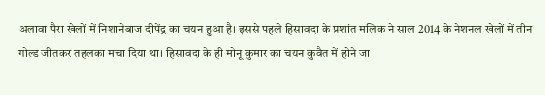अलावा पैरा खेलों में निशानेबाज दीपेंद्र का चयन हुआ है। इससे पहले हिसावदा के प्रशांत मलिक ने साल 2014 के नेशनल खेलों में तीन गोल्ड जीतकर तहलका मचा दिया था। हिसावदा के ही मोनू कुमार का चयन कुवैत में होने जा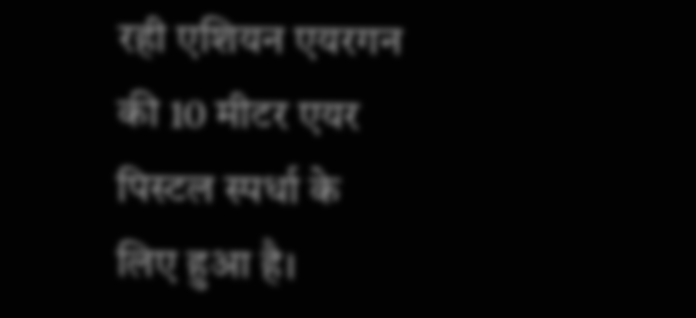रही एशियन एयरगन की 10 मीटर एयर पिस्टल स्पर्धा के लिए हुआ है।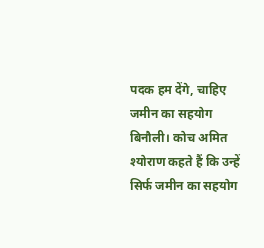पदक हम देंगे, चाहिए जमीन का सहयोग
बिनौली। कोच अमित श्योराण कहते हैं कि उन्हें सिर्फ जमीन का सहयोग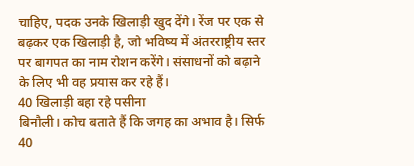चाहिए, पदक उनके खिलाड़ी खुद देंगे। रेंज पर एक से बढ़कर एक खिलाड़ी है, जो भविष्य में अंतरराष्ट्रीय स्तर पर बागपत का नाम रोशन करेंगे। संसाधनों को बढ़ाने के लिए भी वह प्रयास कर रहे हैं।
40 खिलाड़ी बहा रहे पसीना
बिनौली। कोच बताते हैं कि जगह का अभाव है। सिर्फ 40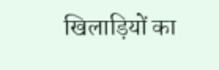खिलाड़ियों का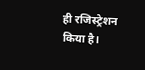ही रजिस्ट्रेशन किया है।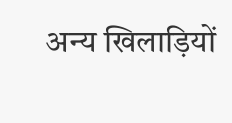अन्य खिलाड़ियों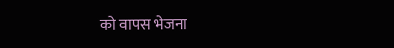को वापस भेजना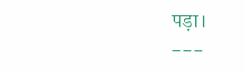पड़ा।
---